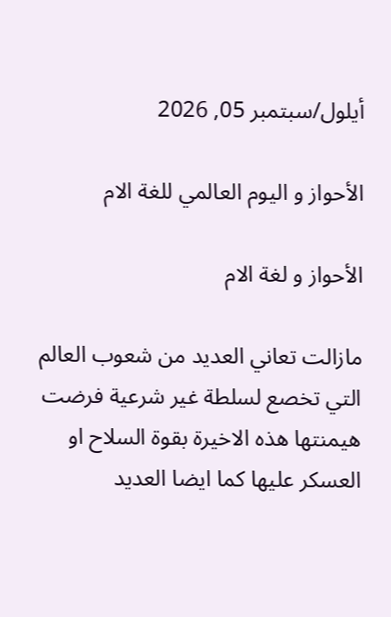أيلول/سبتمبر 05, 2026

الأحواز و اليوم العالمي للغة الام

الأحواز و لغة الام

مازالت تعاني العديد من شعوب العالم التي تخصع لسلطة غير شرعية فرضت هيمنتها هذه الاخيرة بقوة السلاح او العسكر عليها كما ايضا العديد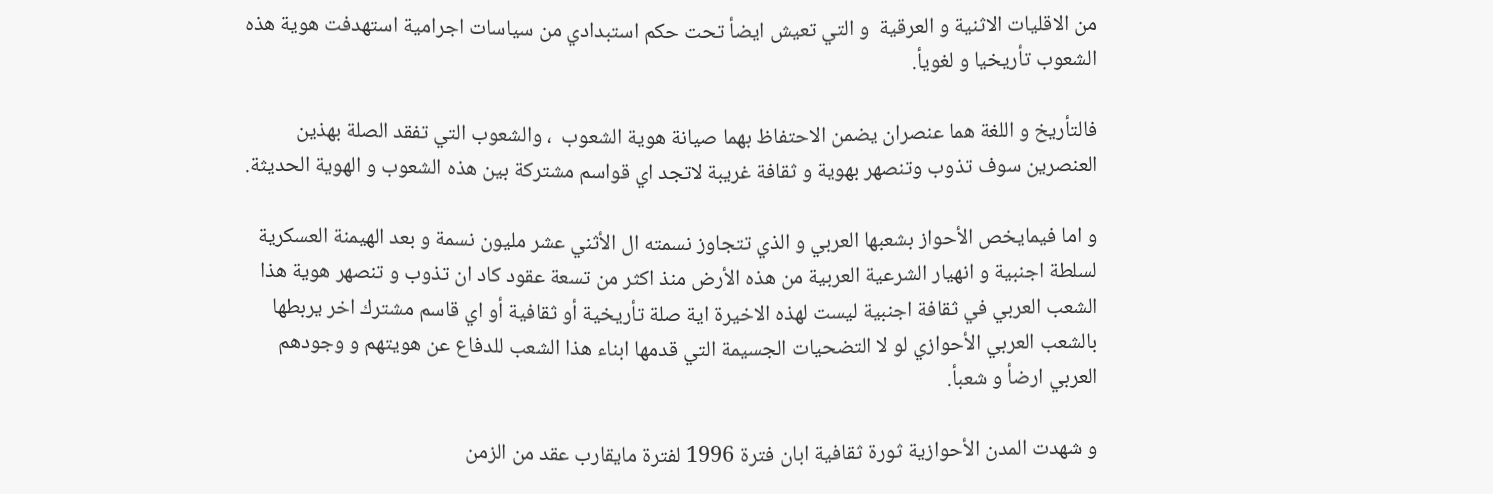من الاقليات الاثنية و العرقية  و التي تعيش ايضأ تحت حكم استبدادي من سياسات اجرامية استهدفت هوية هذه الشعوب تأريخيا و لغويأ.

فالتأريخ و اللغة هما عنصران يضمن الاحتفاظ بهما صيانة هوية الشعوب  ، والشعوب التي تفقد الصلة بهذين العنصرين سوف تذوب وتنصهر بهوية و ثقافة غريبة لاتجد اي قواسم مشتركة بين هذه الشعوب و الهوية الحديثة.

و اما فيمايخص الأحواز بشعبها العربي و الذي تتجاوز نسمته ال الأثني عشر مليون نسمة و بعد الهيمنة العسكرية لسلطة اجنبية و انهيار الشرعية العربية من هذه الأرض منذ اكثر من تسعة عقود كاد ان تذوب و تنصهر هوية هذا الشعب العربي في ثقافة اجنبية ليست لهذه الاخيرة اية صلة تأريخية أو ثقافية أو اي قاسم مشترك اخر يربطها بالشعب العربي الأحوازي لو لا التضحيات الجسيمة التي قدمها ابناء هذا الشعب للدفاع عن هويتهم و وجودهم العربي ارضأ و شعبأ.

و شهدت المدن الأحوازية ثورة ثقافية ابان فترة 1996 لفترة مايقارب عقد من الزمن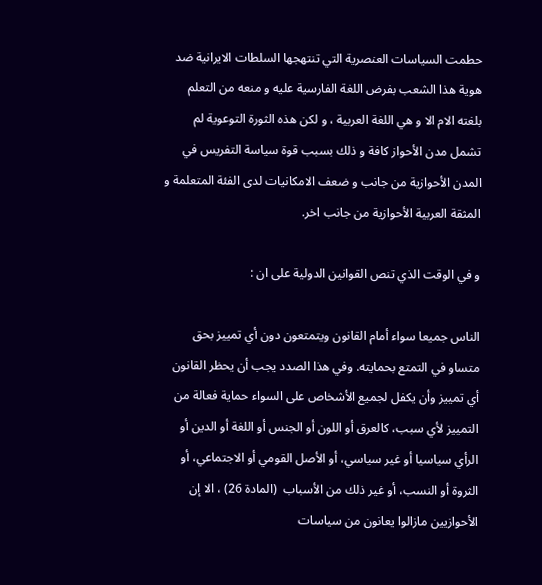حطمت السياسات العنصرية التي تنتهجها السلطات الايرانية ضد هوية هذا الشعب بفرض اللغة الفارسية عليه و منعه من التعلم بلغته الام الا و هي اللغة العربية ، و لكن هذه الثورة التوعوية لم تشمل مدن الأحواز كافة و ذلك بسبب قوة سياسة التفريس في المدن الأحوازية من جانب و ضعف الامكانيات لدى الفئة المتعلمة و المثقة العربية الأحوازية من جانب اخر.

و في الوقت الذي تنص القوانين الدولية على ان :

الناس جميعا سواء أمام القانون ويتمتعون دون أي تمييز بحق متساو في التمتع بحمايته. وفي هذا الصدد يجب أن يحظر القانون أي تمييز وأن يكفل لجميع الأشخاص على السواء حماية فعالة من التمييز لأي سبب، كالعرق أو اللون أو الجنس أو اللغة أو الدين أو الرأي سياسيا أو غير سياسي، أو الأصل القومي أو الاجتماعي، أو الثروة أو النسب، أو غير ذلك من الأسباب  (المادة 26) ، الا إن الأحوازيين مازالوا يعانون من سياسات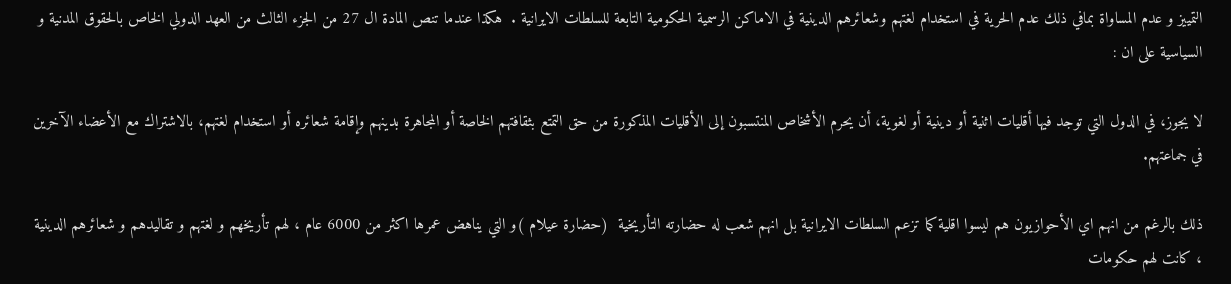التمييز و عدم المساواة بمافي ذلك عدم الحرية في استخدام لغتهم وشعائرهم الدينية في الاماكن الرسمية الحكومية التابعة للسلطات الايرانية .  هكذا عندما تنص المادة ال 27 من الجزء الثالث من العهد الدولي الخاص بالحقوق المدنية و السياسية على ان :

لا يجوز، في الدول التي توجد فيها أقليات اثنية أو دينية أو لغوية، أن يحرم الأشخاص المنتسبون إلى الأقليات المذكورة من حق التمتع بثقافتهم الخاصة أو المجاهرة بدينهم وإقامة شعائره أو استخدام لغتهم، بالاشتراك مع الأعضاء الآخرين في جماعتهم.

ذلك بالرغم من انهم اي الأحوازيون هم ليسوا اقلية كما تزعم السلطات الايرانية بل انهم شعب له حضارته التأريخية  (حضارة عيلام )و التي يناهض عمرها اكثر من 6000 عام ، لهم تأريخهم و لغتهم و تقاليدهم و شعائرهم الدينية ، كانت لهم حكومات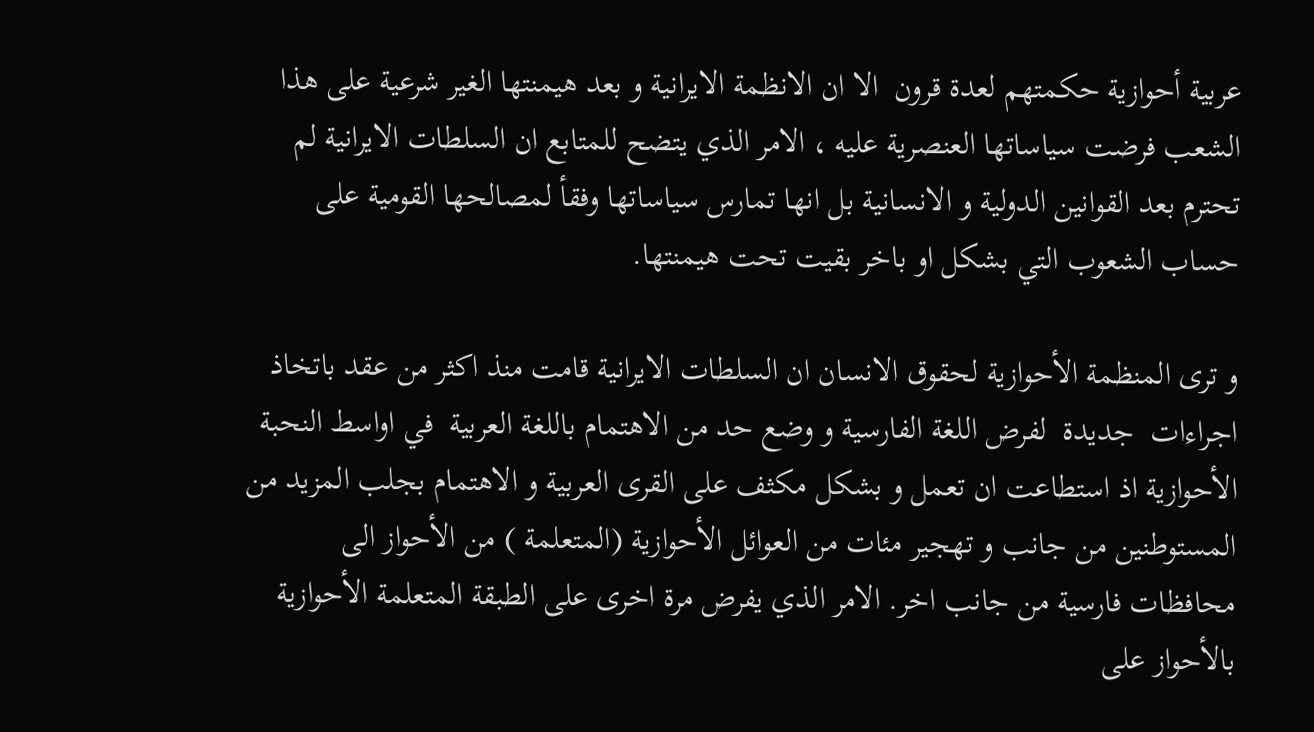عربية أحوازية حكمتهم لعدة قرون  الا ان الانظمة الايرانية و بعد هيمنتها الغير شرعية على هذا الشعب فرضت سياساتها العنصرية عليه ، الامر الذي يتضح للمتابع ان السلطات الايرانية لم تحترم بعد القوانين الدولية و الانسانية بل انها تمارس سياساتها وفقأ لمصالحها القومية على حساب الشعوب التي بشكل او باخر بقيت تحت هيمنتها.

و ترى المنظمة الأحوازية لحقوق الانسان ان السلطات الايرانية قامت منذ اكثر من عقد باتخاذ اجراءات  جديدة  لفرض اللغة الفارسية و وضع حد من الاهتمام باللغة العربية  في اواسط النحبة الأحوازية اذ استطاعت ان تعمل و بشكل مكثف على القرى العربية و الاهتمام بجلب المزيد من المستوطنين من جانب و تهجير مئات من العوائل الأحوازية (المتعلمة ) من الأحواز الى محافظات فارسية من جانب اخر. الامر الذي يفرض مرة اخرى على الطبقة المتعلمة الأحوازية بالأحواز على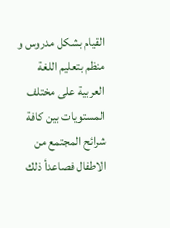القيام بشكل مدروس و منظم بتعليم اللغة العربية على مختلف المستويات بين كافة شرائح المجتمع من الاطفال فصاعدأ ذلك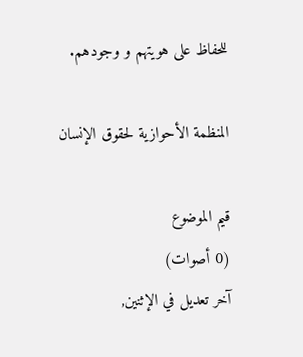للحفاظ على هويتهم و وجودهم.

المنظمة الأحوازية لحقوق الإنسان

قيم الموضوع
(0 أصوات)
آخر تعديل في الإثنين,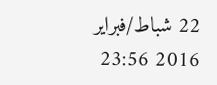22 شباط/فبراير 2016 23:56